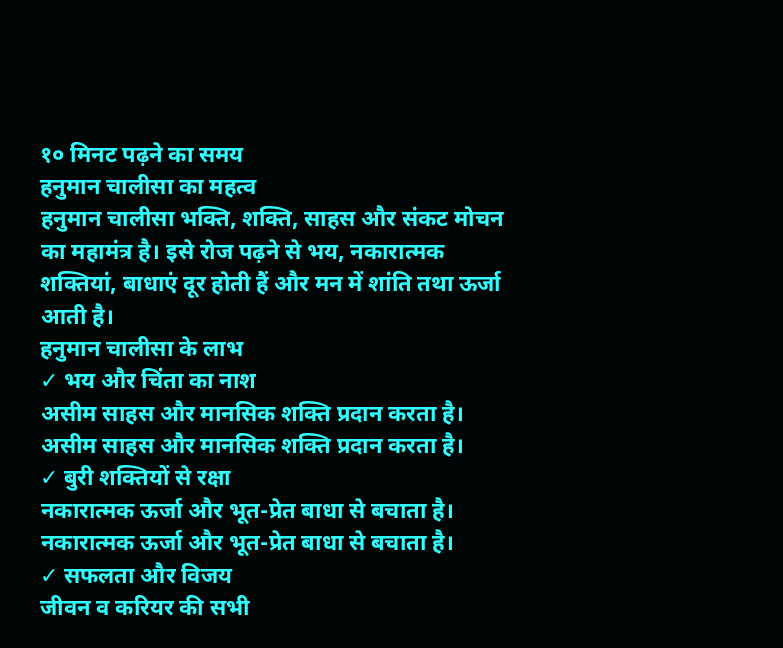१० मिनट पढ़ने का समय
हनुमान चालीसा का महत्व
हनुमान चालीसा भक्ति, शक्ति, साहस और संकट मोचन का महामंत्र है। इसे रोज पढ़ने से भय, नकारात्मक शक्तियां, बाधाएं दूर होती हैं और मन में शांति तथा ऊर्जा आती है।
हनुमान चालीसा के लाभ
✓ भय और चिंता का नाश
असीम साहस और मानसिक शक्ति प्रदान करता है।
असीम साहस और मानसिक शक्ति प्रदान करता है।
✓ बुरी शक्तियों से रक्षा
नकारात्मक ऊर्जा और भूत-प्रेत बाधा से बचाता है।
नकारात्मक ऊर्जा और भूत-प्रेत बाधा से बचाता है।
✓ सफलता और विजय
जीवन व करियर की सभी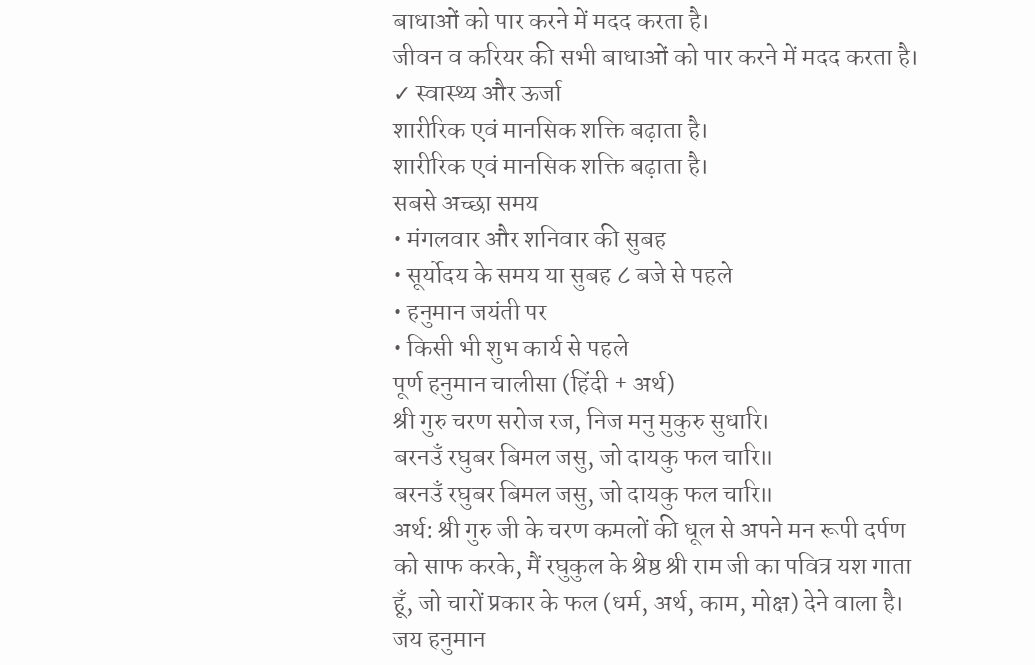बाधाओं को पार करने में मदद करता है।
जीवन व करियर की सभी बाधाओं को पार करने में मदद करता है।
✓ स्वास्थ्य और ऊर्जा
शारीरिक एवं मानसिक शक्ति बढ़ाता है।
शारीरिक एवं मानसिक शक्ति बढ़ाता है।
सबसे अच्छा समय
• मंगलवार और शनिवार की सुबह
• सूर्योदय के समय या सुबह ८ बजे से पहले
• हनुमान जयंती पर
• किसी भी शुभ कार्य से पहले
पूर्ण हनुमान चालीसा (हिंदी + अर्थ)
श्री गुरु चरण सरोज रज, निज मनु मुकुरु सुधारि।
बरनउँ रघुबर बिमल जसु, जो दायकु फल चारि॥
बरनउँ रघुबर बिमल जसु, जो दायकु फल चारि॥
अर्थ: श्री गुरु जी के चरण कमलों की धूल से अपने मन रूपी दर्पण को साफ करके, मैं रघुकुल के श्रेष्ठ श्री राम जी का पवित्र यश गाता हूँ, जो चारों प्रकार के फल (धर्म, अर्थ, काम, मोक्ष) देने वाला है।
जय हनुमान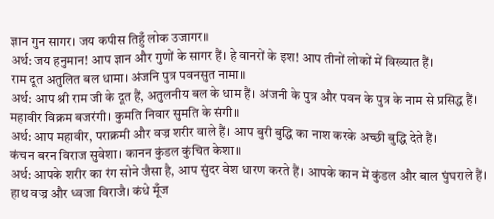ज्ञान गुन सागर। जय कपीस तिहुँ लोक उजागर॥
अर्थ: जय हनुमान! आप ज्ञान और गुणों के सागर हैं। हे वानरों के इश! आप तीनों लोकों में विख्यात हैं।
राम दूत अतुलित बल धामा। अंजनि पुत्र पवनसुत नामा॥
अर्थ: आप श्री राम जी के दूत हैं, अतुलनीय बल के धाम हैं। अंजनी के पुत्र और पवन के पुत्र के नाम से प्रसिद्ध हैं।
महावीर विक्रम बजरंगी। कुमति निवार सुमति के संगी॥
अर्थ: आप महावीर, पराक्रमी और वज्र शरीर वाले हैं। आप बुरी बुद्धि का नाश करके अच्छी बुद्धि देते हैं।
कंचन बरन विराज सुवेशा। कानन कुंडल कुंचित केशा॥
अर्थ: आपके शरीर का रंग सोने जैसा है, आप सुंदर वेश धारण करते हैं। आपके कान में कुंडल और बाल घुंघराले हैं।
हाथ वज्र और ध्वजा विराजै। कंधे मूँज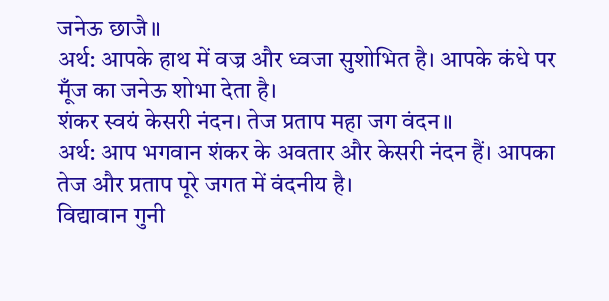जनेऊ छाजै॥
अर्थ: आपके हाथ में वज्र और ध्वजा सुशोभित है। आपके कंधे पर मूँज का जनेऊ शोभा देता है।
शंकर स्वयं केसरी नंदन। तेज प्रताप महा जग वंदन॥
अर्थ: आप भगवान शंकर के अवतार और केसरी नंदन हैं। आपका तेज और प्रताप पूरे जगत में वंदनीय है।
विद्यावान गुनी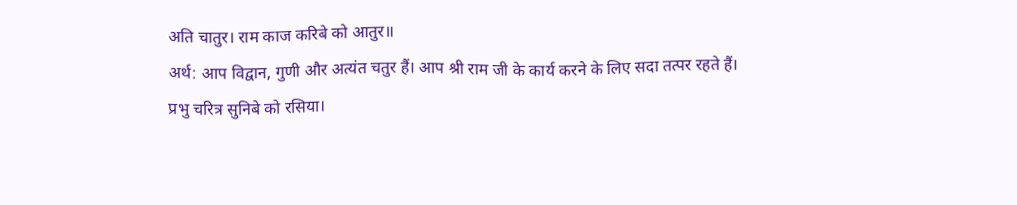अति चातुर। राम काज करिबे को आतुर॥
अर्थ: आप विद्वान, गुणी और अत्यंत चतुर हैं। आप श्री राम जी के कार्य करने के लिए सदा तत्पर रहते हैं।
प्रभु चरित्र सुनिबे को रसिया।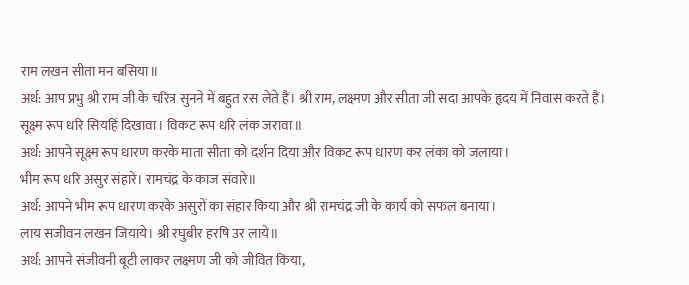राम लखन सीता मन बसिया॥
अर्थ: आप प्रभु श्री राम जी के चरित्र सुनने में बहुत रस लेते हैं। श्री राम, लक्ष्मण और सीता जी सदा आपके हृदय में निवास करते हैं।
सूक्ष्म रूप धरि सियहिं दिखावा। विकट रूप धरि लंक जरावा॥
अर्थ: आपने सूक्ष्म रूप धारण करके माता सीता को दर्शन दिया और विकट रूप धारण कर लंका को जलाया।
भीम रूप धरि असुर संहारे। रामचंद्र के काज संवारे॥
अर्थ: आपने भीम रूप धारण करके असुरों का संहार किया और श्री रामचंद्र जी के कार्य को सफल बनाया।
लाय सजीवन लखन जियाये। श्री रघुबीर हरषि उर लाये॥
अर्थ: आपने संजीवनी बूटी लाकर लक्ष्मण जी को जीवित किया,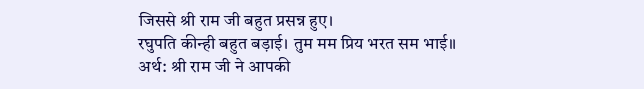जिससे श्री राम जी बहुत प्रसन्न हुए।
रघुपति कीन्ही बहुत बड़ाई। तुम मम प्रिय भरत सम भाई॥
अर्थ: श्री राम जी ने आपकी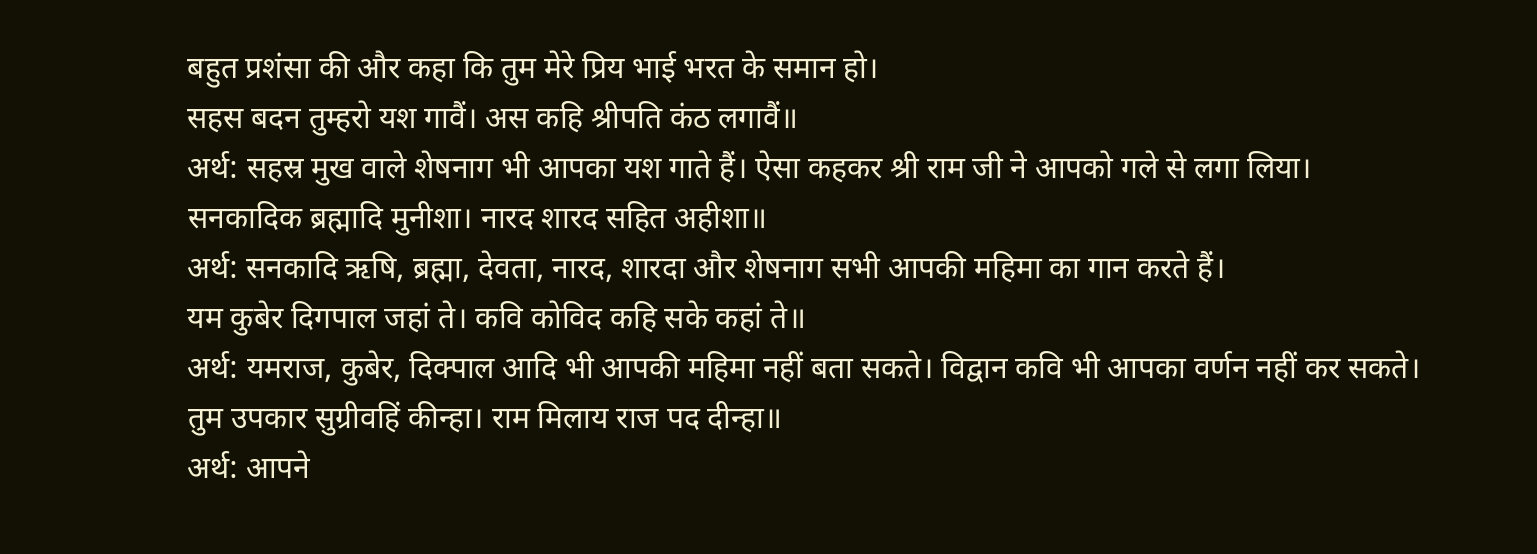बहुत प्रशंसा की और कहा कि तुम मेरे प्रिय भाई भरत के समान हो।
सहस बदन तुम्हरो यश गावैं। अस कहि श्रीपति कंठ लगावैं॥
अर्थ: सहस्र मुख वाले शेषनाग भी आपका यश गाते हैं। ऐसा कहकर श्री राम जी ने आपको गले से लगा लिया।
सनकादिक ब्रह्मादि मुनीशा। नारद शारद सहित अहीशा॥
अर्थ: सनकादि ऋषि, ब्रह्मा, देवता, नारद, शारदा और शेषनाग सभी आपकी महिमा का गान करते हैं।
यम कुबेर दिगपाल जहां ते। कवि कोविद कहि सके कहां ते॥
अर्थ: यमराज, कुबेर, दिक्पाल आदि भी आपकी महिमा नहीं बता सकते। विद्वान कवि भी आपका वर्णन नहीं कर सकते।
तुम उपकार सुग्रीवहिं कीन्हा। राम मिलाय राज पद दीन्हा॥
अर्थ: आपने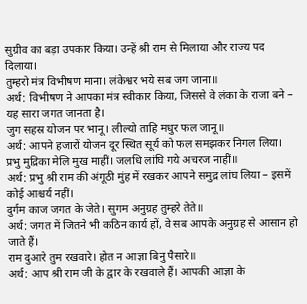सुग्रीव का बड़ा उपकार किया। उन्हें श्री राम से मिलाया और राज्य पद दिलाया।
तुम्हरो मंत्र विभीषण माना। लंकेश्वर भये सब जग जाना॥
अर्थ: विभीषण ने आपका मंत्र स्वीकार किया, जिससे वे लंका के राजा बने – यह सारा जगत जानता है।
जुग सहस्र योजन पर भानू। लील्यो ताहि मधुर फल जानू॥
अर्थ: आपने हजारों योजन दूर स्थित सूर्य को फल समझकर निगल लिया।
प्रभु मुद्रिका मेलि मुख माहीं। जलधि लांघि गये अचरज नाहीं॥
अर्थ: प्रभु श्री राम की अंगूठी मुंह में रखकर आपने समुद्र लांघ लिया – इसमें कोई आश्चर्य नहीं।
दुर्गम काज जगत के जेते। सुगम अनुग्रह तुम्हरे तेते॥
अर्थ: जगत में जितने भी कठिन कार्य हों, वे सब आपके अनुग्रह से आसान हो जाते हैं।
राम दुआरे तुम रखवारे। होत न आज्ञा बिनु पैसारे॥
अर्थ: आप श्री राम जी के द्वार के रखवाले हैं। आपकी आज्ञा के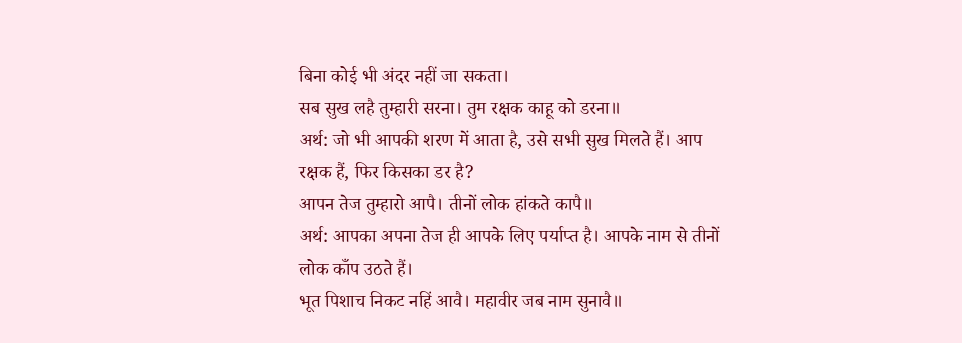बिना कोई भी अंदर नहीं जा सकता।
सब सुख लहै तुम्हारी सरना। तुम रक्षक काहू को डरना॥
अर्थ: जो भी आपकी शरण में आता है, उसे सभी सुख मिलते हैं। आप रक्षक हैं, फिर किसका डर है?
आपन तेज तुम्हारो आपै। तीनों लोक हांकते कापै॥
अर्थ: आपका अपना तेज ही आपके लिए पर्याप्त है। आपके नाम से तीनों लोक काँप उठते हैं।
भूत पिशाच निकट नहिं आवै। महावीर जब नाम सुनावै॥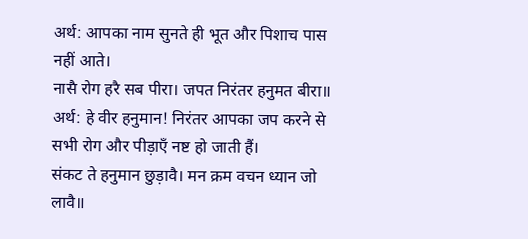अर्थ: आपका नाम सुनते ही भूत और पिशाच पास नहीं आते।
नासै रोग हरै सब पीरा। जपत निरंतर हनुमत बीरा॥
अर्थ: हे वीर हनुमान! निरंतर आपका जप करने से सभी रोग और पीड़ाएँ नष्ट हो जाती हैं।
संकट ते हनुमान छुड़ावै। मन क्रम वचन ध्यान जो लावै॥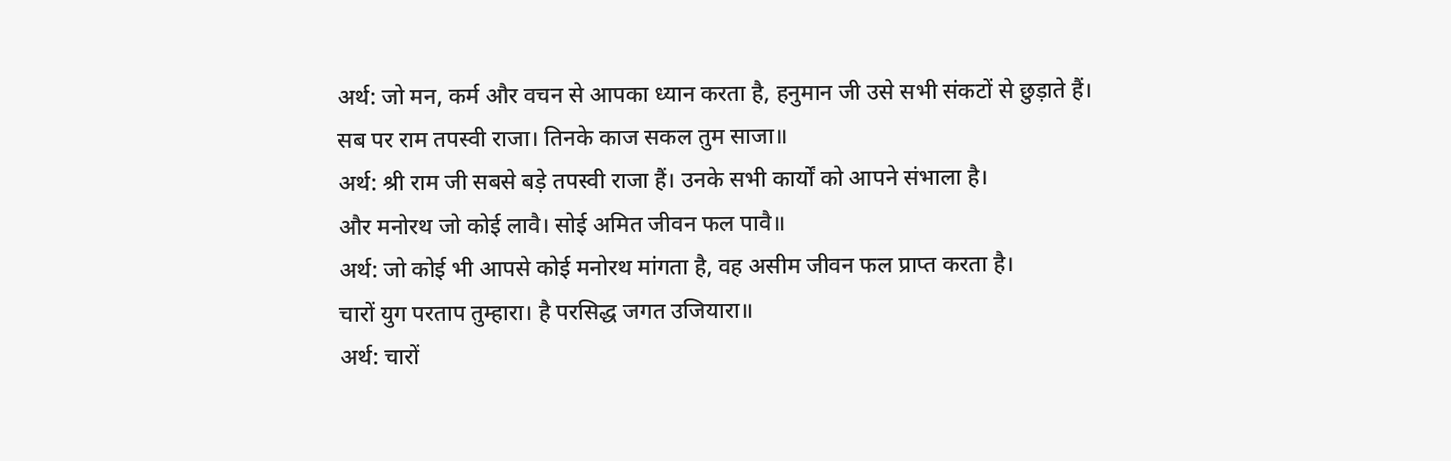अर्थ: जो मन, कर्म और वचन से आपका ध्यान करता है, हनुमान जी उसे सभी संकटों से छुड़ाते हैं।
सब पर राम तपस्वी राजा। तिनके काज सकल तुम साजा॥
अर्थ: श्री राम जी सबसे बड़े तपस्वी राजा हैं। उनके सभी कार्यों को आपने संभाला है।
और मनोरथ जो कोई लावै। सोई अमित जीवन फल पावै॥
अर्थ: जो कोई भी आपसे कोई मनोरथ मांगता है, वह असीम जीवन फल प्राप्त करता है।
चारों युग परताप तुम्हारा। है परसिद्ध जगत उजियारा॥
अर्थ: चारों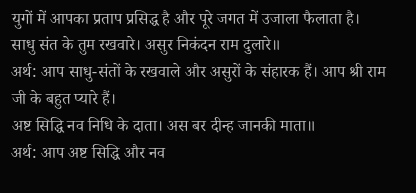युगों में आपका प्रताप प्रसिद्ध है और पूरे जगत में उजाला फैलाता है।
साधु संत के तुम रखवारे। असुर निकंदन राम दुलारे॥
अर्थ: आप साधु-संतों के रखवाले और असुरों के संहारक हैं। आप श्री राम जी के बहुत प्यारे हैं।
अष्ट सिद्धि नव निधि के दाता। अस बर दीन्ह जानकी माता॥
अर्थ: आप अष्ट सिद्धि और नव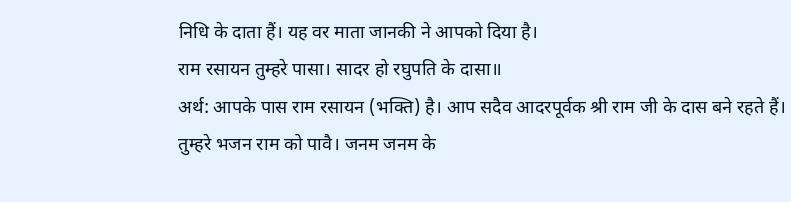निधि के दाता हैं। यह वर माता जानकी ने आपको दिया है।
राम रसायन तुम्हरे पासा। सादर हो रघुपति के दासा॥
अर्थ: आपके पास राम रसायन (भक्ति) है। आप सदैव आदरपूर्वक श्री राम जी के दास बने रहते हैं।
तुम्हरे भजन राम को पावै। जनम जनम के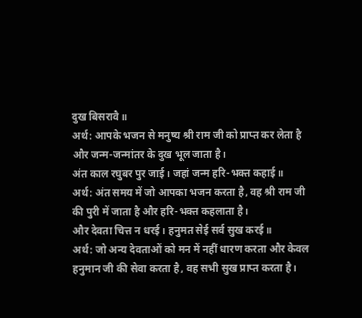दुख बिसरावै॥
अर्थ: आपके भजन से मनुष्य श्री राम जी को प्राप्त कर लेता है और जन्म-जन्मांतर के दुख भूल जाता है।
अंत काल रघुबर पुर जाई। जहां जन्म हरि-भक्त कहाई॥
अर्थ: अंत समय में जो आपका भजन करता है, वह श्री राम जी की पुरी में जाता है और हरि-भक्त कहलाता है।
और देवता चित्त न धरई। हनुमत सेई सर्व सुख करई॥
अर्थ: जो अन्य देवताओं को मन में नहीं धारण करता और केवल हनुमान जी की सेवा करता है, वह सभी सुख प्राप्त करता है।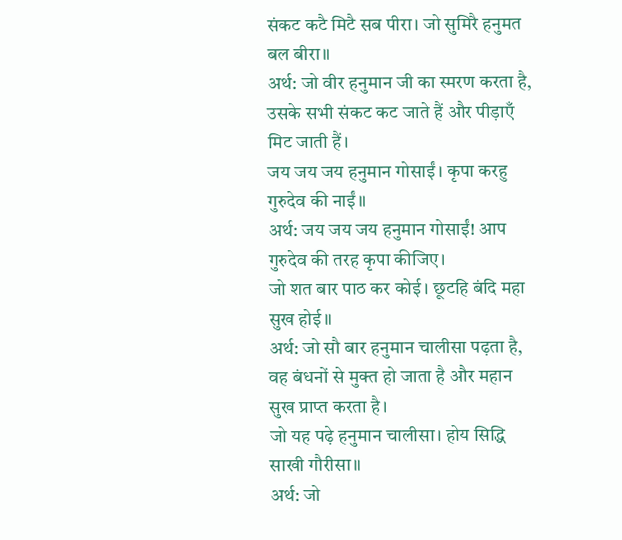संकट कटै मिटै सब पीरा। जो सुमिरै हनुमत बल बीरा॥
अर्थ: जो वीर हनुमान जी का स्मरण करता है, उसके सभी संकट कट जाते हैं और पीड़ाएँ मिट जाती हैं।
जय जय जय हनुमान गोसाईं। कृपा करहु गुरुदेव की नाईं॥
अर्थ: जय जय जय हनुमान गोसाईं! आप गुरुदेव की तरह कृपा कीजिए।
जो शत बार पाठ कर कोई। छूटहि बंदि महा सुख होई॥
अर्थ: जो सौ बार हनुमान चालीसा पढ़ता है, वह बंधनों से मुक्त हो जाता है और महान सुख प्राप्त करता है।
जो यह पढ़े हनुमान चालीसा। होय सिद्धि साखी गौरीसा॥
अर्थ: जो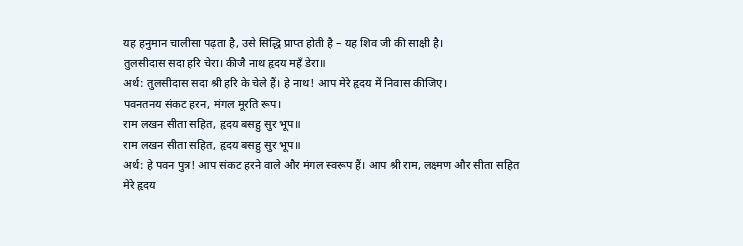यह हनुमान चालीसा पढ़ता है, उसे सिद्धि प्राप्त होती है – यह शिव जी की साक्षी है।
तुलसीदास सदा हरि चेरा। कीजै नाथ हृदय महँ डेरा॥
अर्थ: तुलसीदास सदा श्री हरि के चेले हैं। हे नाथ! आप मेरे हृदय में निवास कीजिए।
पवनतनय संकट हरन, मंगल मूरति रूप।
राम लखन सीता सहित, हृदय बसहु सुर भूप॥
राम लखन सीता सहित, हृदय बसहु सुर भूप॥
अर्थ: हे पवन पुत्र! आप संकट हरने वाले और मंगल स्वरूप हैं। आप श्री राम, लक्ष्मण और सीता सहित मेरे हृदय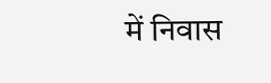में निवास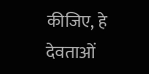कीजिए, हे देवताओं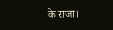के राजा।